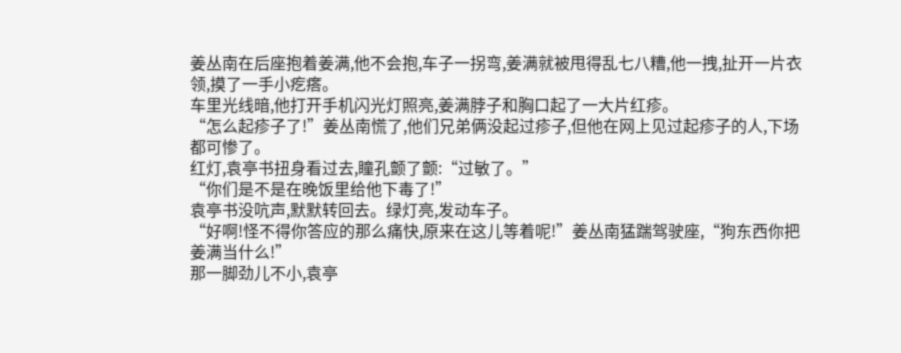姜丛南在后座抱着姜满,他不会抱,车子一拐弯,姜满就被甩得乱七八糟,他一拽,扯开一片衣领,摸了一手小疙瘩。
车里光线暗,他打开手机闪光灯照亮,姜满脖子和胸口起了一大片红疹。
“怎么起疹子了!”姜丛南慌了,他们兄弟俩没起过疹子,但他在网上见过起疹子的人,下场都可惨了。
红灯,袁亭书扭身看过去,瞳孔颤了颤:“过敏了。”
“你们是不是在晚饭里给他下毒了!”
袁亭书没吭声,默默转回去。绿灯亮,发动车子。
“好啊!怪不得你答应的那么痛快,原来在这儿等着呢!”姜丛南猛踹驾驶座,“狗东西你把姜满当什么!”
那一脚劲儿不小,袁亭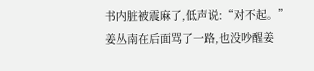书内脏被震麻了,低声说:“对不起。”
姜丛南在后面骂了一路,也没吵醒姜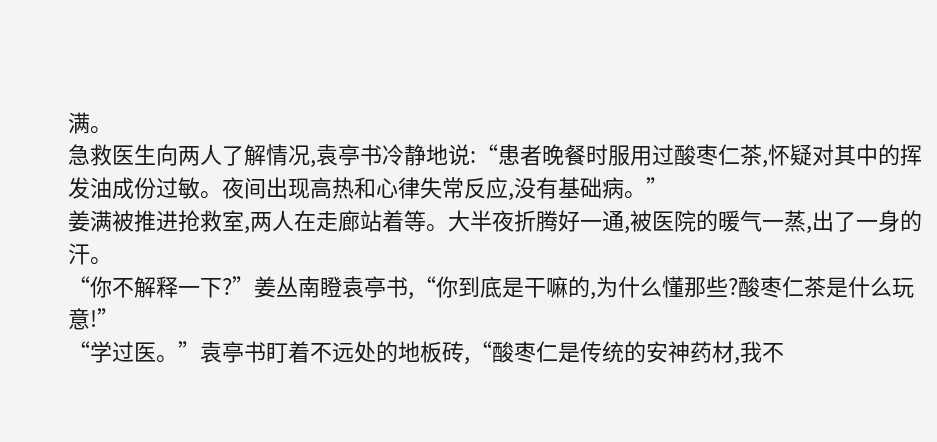满。
急救医生向两人了解情况,袁亭书冷静地说:“患者晚餐时服用过酸枣仁茶,怀疑对其中的挥发油成份过敏。夜间出现高热和心律失常反应,没有基础病。”
姜满被推进抢救室,两人在走廊站着等。大半夜折腾好一通,被医院的暖气一蒸,出了一身的汗。
“你不解释一下?”姜丛南瞪袁亭书,“你到底是干嘛的,为什么懂那些?酸枣仁茶是什么玩意!”
“学过医。”袁亭书盯着不远处的地板砖,“酸枣仁是传统的安神药材,我不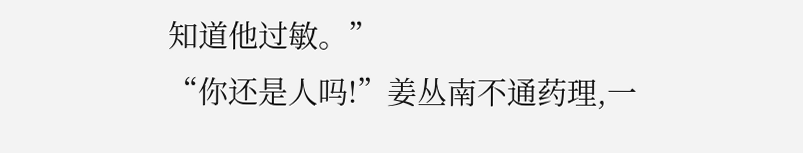知道他过敏。”
“你还是人吗!”姜丛南不通药理,一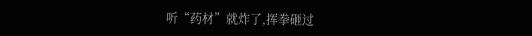听“药材”就炸了,挥拳砸过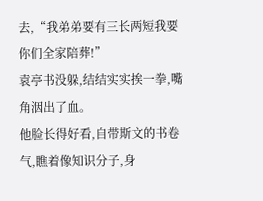去,“我弟弟要有三长两短我要你们全家陪葬!”
袁亭书没躲,结结实实挨一拳,嘴角洇出了血。
他脸长得好看,自带斯文的书卷气,瞧着像知识分子,身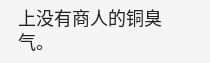上没有商人的铜臭气。